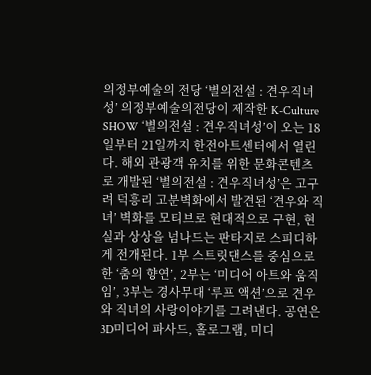의정부예술의 전당 ‘별의전설 : 견우직녀성’ 의정부예술의전당이 제작한 K-Culture SHOW ‘별의전설 : 견우직녀성’이 오는 18일부터 21일까지 한전아트센터에서 열린다. 해외 관광객 유치를 위한 문화콘텐츠로 개발된 ‘별의전설 : 견우직녀성’은 고구려 덕흥리 고분벽화에서 발견된 ‘견우와 직녀’ 벽화를 모티브로 현대적으로 구현, 현실과 상상을 넘나드는 판타지로 스피디하게 전개된다. 1부 스트릿댄스를 중심으로 한 ‘춤의 향연’, 2부는 ‘미디어 아트와 움직임’, 3부는 경사무대 ‘루프 액션’으로 견우와 직녀의 사랑이야기를 그려낸다. 공연은 3D미디어 파사드, 홀로그램, 미디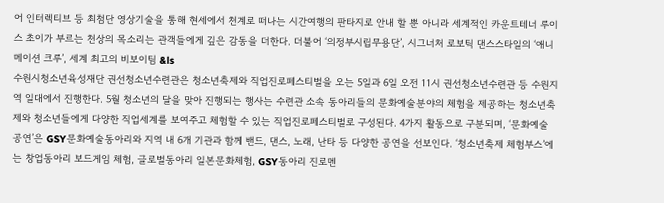어 인터렉티브 등 최첨단 영상기술을 통해 현세에서 천계로 떠나는 시간여행의 판타지로 안내 할 뿐 아니라 세계적인 카운트테너 루이스 초이가 부르는 천상의 목소리는 관객들에게 깊은 감동을 더한다. 더불어 ‘의정부시립무용단’, 시그너처 로보틱 댄스스타일의 ‘애니메이션 크루’, 세계 최고의 비보이팀 &ls
수원시청소년육성재단 권선청소년수련관은 청소년축제와 직업진로페스티벌을 오는 5일과 6일 오전 11시 권선청소년수련관 등 수원지역 일대에서 진행한다. 5월 청소년의 달을 맞아 진행되는 행사는 수련관 소속 동아리들의 문화예술분야의 체험을 제공하는 청소년축제와 청소년들에게 다양한 직업세계를 보여주고 체험할 수 있는 직업진로페스티벌로 구성된다. 4가지 활동으로 구분되며, ‘문화예술공연’은 GSY문화예술동아리와 지역 내 6개 기관과 함께 밴드, 댄스, 노래, 난타 등 다양한 공연을 선보인다. ‘청소년축제 체험부스’에는 창업동아리 보드게임 체험, 글로벌동아리 일본문화체험, GSY동아리 진로멘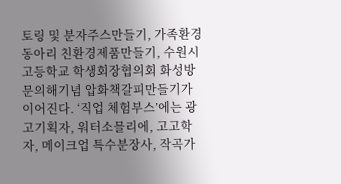토링 및 분자주스만들기, 가족환경동아리 친환경제품만들기, 수원시고등학교 학생회장협의회 화성방문의해기념 압화책갈피만들기가 이어진다. ‘직업 체험부스’에는 광고기획자, 워터소믈리에, 고고학자, 메이크업 특수분장사, 작곡가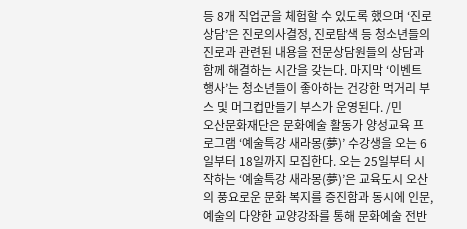등 8개 직업군을 체험할 수 있도록 했으며 ‘진로상담’은 진로의사결정, 진로탐색 등 청소년들의 진로과 관련된 내용을 전문상담원들의 상담과 함께 해결하는 시간을 갖는다. 마지막 ‘이벤트 행사’는 청소년들이 좋아하는 건강한 먹거리 부스 및 머그컵만들기 부스가 운영된다. /민
오산문화재단은 문화예술 활동가 양성교육 프로그램 ‘예술특강 새라몽(夢)’ 수강생을 오는 6일부터 18일까지 모집한다. 오는 25일부터 시작하는 ‘예술특강 새라몽(夢)’은 교육도시 오산의 풍요로운 문화 복지를 증진함과 동시에 인문, 예술의 다양한 교양강좌를 통해 문화예술 전반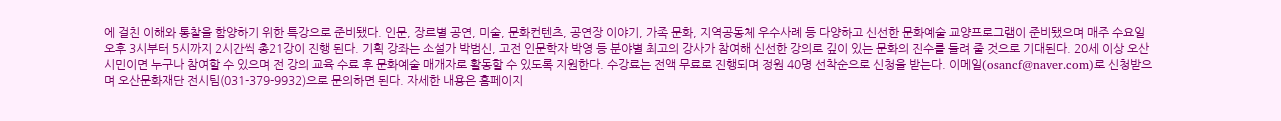에 걸친 이해와 통찰을 함양하기 위한 특강으로 준비됐다. 인문, 장르별 공연, 미술, 문화컨텐츠, 공연장 이야기, 가족 문화, 지역공동체 우수사례 등 다양하고 신선한 문화예술 교양프로그램이 준비됐으며 매주 수요일 오후 3시부터 5시까지 2시간씩 총21강이 진행 된다. 기획 강좌는 소설가 박범신, 고전 인문학자 박영 등 분야별 최고의 강사가 참여해 신선한 강의로 깊이 있는 문화의 진수를 들려 줄 것으로 기대된다. 20세 이상 오산시민이면 누구나 참여할 수 있으며 전 강의 교육 수료 후 문화예술 매개자로 활동할 수 있도록 지원한다. 수강료는 전액 무료로 진행되며 정원 40명 선착순으로 신청을 받는다. 이메일(osancf@naver.com)로 신청받으며 오산문화재단 전시팀(031-379-9932)으로 문의하면 된다. 자세한 내용은 홈페이지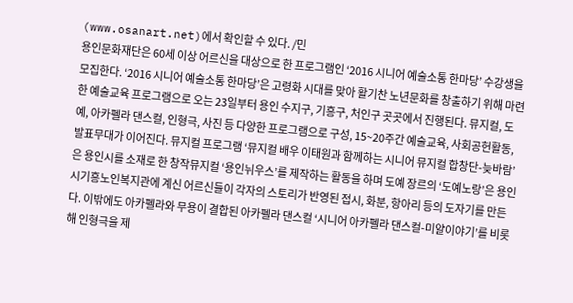(www.osanart.net)에서 확인할 수 있다. /민
용인문화재단은 60세 이상 어르신을 대상으로 한 프로그램인 ‘2016 시니어 예술소통 한마당’ 수강생을 모집한다. ‘2016 시니어 예술소통 한마당’은 고령화 시대를 맞아 활기찬 노년문화를 창출하기 위해 마련한 예술교육 프로그램으로 오는 23일부터 용인 수지구, 기흥구, 처인구 곳곳에서 진행된다. 뮤지컬, 도예, 아카펠라 댄스컬, 인형극, 사진 등 다양한 프로그램으로 구성, 15~20주간 예술교육, 사회공헌활동, 발표무대가 이어진다. 뮤지컬 프로그램 ‘뮤지컬 배우 이태원과 함께하는 시니어 뮤지컬 합창단-늦바람’은 용인시를 소재로 한 창작뮤지컬 ‘용인뉘우스’를 제작하는 활동을 하며 도예 장르의 ‘도예노랑’은 용인시기흥노인복지관에 계신 어르신들이 각자의 스토리가 반영된 접시, 화분, 항아리 등의 도자기를 만든다. 이밖에도 아카펠라와 무용이 결합된 아카펠라 댄스컬 ‘시니어 아카펠라 댄스컬-미얄이야기’를 비롯해 인형극을 제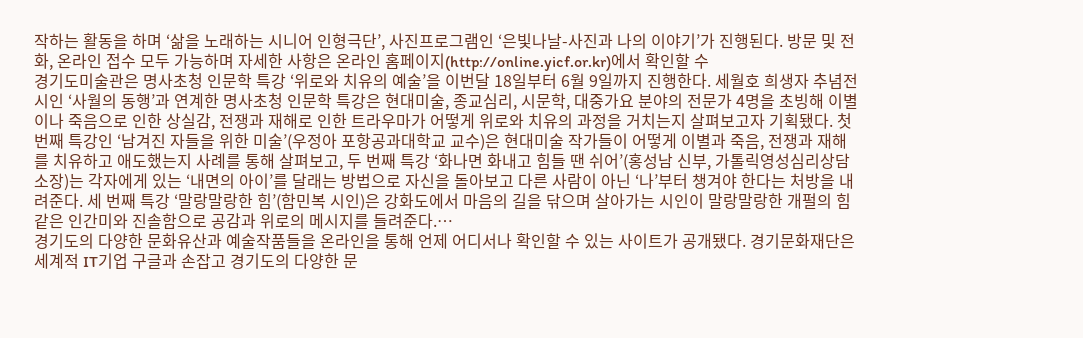작하는 활동을 하며 ‘삶을 노래하는 시니어 인형극단’, 사진프로그램인 ‘은빛나날-사진과 나의 이야기’가 진행된다. 방문 및 전화, 온라인 접수 모두 가능하며 자세한 사항은 온라인 홈페이지(http://online.yicf.or.kr)에서 확인할 수
경기도미술관은 명사초청 인문학 특강 ‘위로와 치유의 예술’을 이번달 18일부터 6월 9일까지 진행한다. 세월호 희생자 추념전시인 ‘사월의 동행’과 연계한 명사초청 인문학 특강은 현대미술, 종교심리, 시문학, 대중가요 분야의 전문가 4명을 초빙해 이별이나 죽음으로 인한 상실감, 전쟁과 재해로 인한 트라우마가 어떻게 위로와 치유의 과정을 거치는지 살펴보고자 기획됐다. 첫번째 특강인 ‘남겨진 자들을 위한 미술’(우정아 포항공과대학교 교수)은 현대미술 작가들이 어떻게 이별과 죽음, 전쟁과 재해를 치유하고 애도했는지 사례를 통해 살펴보고, 두 번째 특강 ‘화나면 화내고 힘들 땐 쉬어’(홍성남 신부, 가톨릭영성심리상담소장)는 각자에게 있는 ‘내면의 아이’를 달래는 방법으로 자신을 돌아보고 다른 사람이 아닌 ‘나’부터 챙겨야 한다는 처방을 내려준다. 세 번째 특강 ‘말랑말랑한 힘’(함민복 시인)은 강화도에서 마음의 길을 닦으며 살아가는 시인이 말랑말랑한 개펄의 힘 같은 인간미와 진솔함으로 공감과 위로의 메시지를 들려준다.…
경기도의 다양한 문화유산과 예술작품들을 온라인을 통해 언제 어디서나 확인할 수 있는 사이트가 공개됐다. 경기문화재단은 세계적 IT기업 구글과 손잡고 경기도의 다양한 문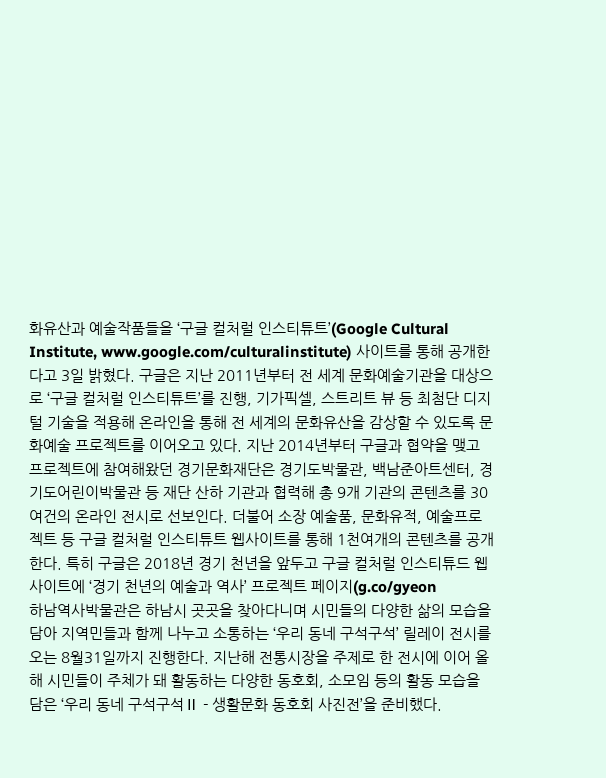화유산과 예술작품들을 ‘구글 컬처럴 인스티튜트’(Google Cultural Institute, www.google.com/culturalinstitute) 사이트를 통해 공개한다고 3일 밝혔다. 구글은 지난 2011년부터 전 세계 문화예술기관을 대상으로 ‘구글 컬처럴 인스티튜트’를 진행, 기가픽셀, 스트리트 뷰 등 최첨단 디지털 기술을 적용해 온라인을 통해 전 세계의 문화유산을 감상할 수 있도록 문화예술 프로젝트를 이어오고 있다. 지난 2014년부터 구글과 협약을 맺고 프로젝트에 참여해왔던 경기문화재단은 경기도박물관, 백남준아트센터, 경기도어린이박물관 등 재단 산하 기관과 협력해 총 9개 기관의 콘텐츠를 30여건의 온라인 전시로 선보인다. 더불어 소장 예술품, 문화유적, 예술프로젝트 등 구글 컬처럴 인스티튜트 웹사이트를 통해 1천여개의 콘텐츠를 공개한다. 특히 구글은 2018년 경기 천년을 앞두고 구글 컬처럴 인스티튜드 웹사이트에 ‘경기 천년의 예술과 역사’ 프로젝트 페이지(g.co/gyeon
하남역사박물관은 하남시 곳곳을 찾아다니며 시민들의 다양한 삶의 모습을 담아 지역민들과 함께 나누고 소통하는 ‘우리 동네 구석구석’ 릴레이 전시를 오는 8월31일까지 진행한다. 지난해 전통시장을 주제로 한 전시에 이어 올해 시민들이 주체가 돼 활동하는 다양한 동호회, 소모임 등의 활동 모습을 담은 ‘우리 동네 구석구석Ⅱ - 생활문화 동호회 사진전’을 준비했다.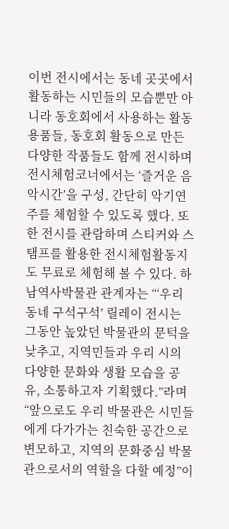이번 전시에서는 동네 곳곳에서 활동하는 시민들의 모습뿐만 아니라 동호회에서 사용하는 활동용품들, 동호회 활동으로 만든 다양한 작품들도 함께 전시하며 전시체험코너에서는 ‘즐거운 음악시간’을 구성, 간단히 악기연주를 체험할 수 있도록 했다. 또한 전시를 관람하며 스티커와 스탬프를 활용한 전시체험활동지도 무료로 체험해 볼 수 있다. 하남역사박물관 관계자는 “‘우리 동네 구석구석’ 릴레이 전시는 그동안 높았던 박물관의 문턱을 낮추고, 지역민들과 우리 시의 다양한 문화와 생활 모습을 공유, 소통하고자 기획했다.”라며 “앞으로도 우리 박물관은 시민들에게 다가가는 친숙한 공간으로 변모하고, 지역의 문화중심 박물관으로서의 역할을 다할 예정”이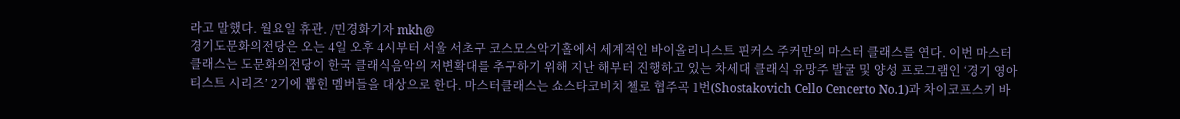라고 말했다. 월요일 휴관. /민경화기자 mkh@
경기도문화의전당은 오는 4일 오후 4시부터 서울 서초구 코스모스악기홀에서 세계적인 바이올리니스트 핀커스 주커만의 마스터 클래스를 연다. 이번 마스터 클래스는 도문화의전당이 한국 클래식음악의 저변확대를 추구하기 위해 지난 해부터 진행하고 있는 차세대 클래식 유망주 발굴 및 양성 프로그램인 ‘경기 영아티스트 시리즈’ 2기에 뽑힌 멤버들을 대상으로 한다. 마스터클래스는 쇼스타코비치 첼로 협주곡 1번(Shostakovich Cello Cencerto No.1)과 차이코프스키 바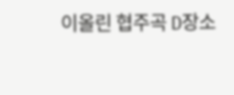이올린 협주곡 D장소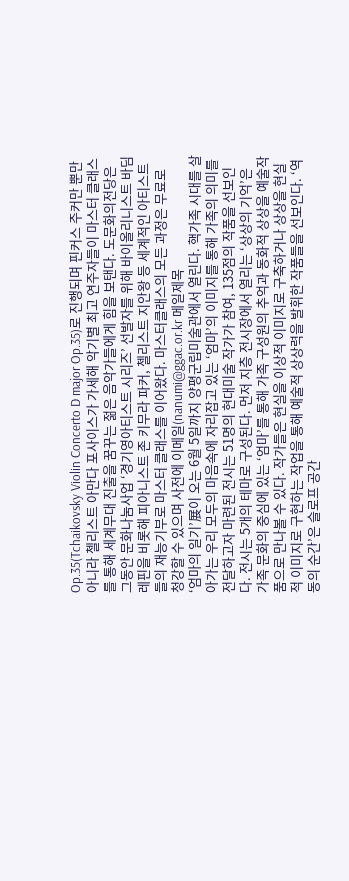Op.35(Tchaikovsky Violin Concerto D major Op.35)로 진행되며 핀커스 주커만 뿐만 아니라 첼리스트 아만다 포사이스가 가세해 악기별 최고 연주자들이 마스터 클래스를 통해 세계무대 진출을 꿈꾸는 젊은 음악가들에게 힘을 보탠다. 도문화의전당은 그동안 문화나눔사업 ‘경기영아티스트 시리즈’ 선발자를 위해 바이올리니스트 바딤레핀을 비롯해 피아니스트 존 키무라 파커, 첼리스트 지안왕 등 세계적인 아티스트들의 재능기부로 마스터 클래스를 이어왔다. 마스터클래스의 모든 과정은 무료로 청강할 수 있으며 사전에 이메일(nanumi@ggac.or.kr 메일제목
‘엄마의 일기’展이 오는 6월 5일까지 양평군립미술관에서 열린다. 핵가족 시대를 살아가는 우리 모두의 마음속에 자리잡고 있는 ‘엄마’의 이미지를 통해 가족의 의미를 전달하고자 마련된 전시는 51명의 현대미술 작가가 참여, 135점의 작품을 선보인다. 전시는 5개의 테마로 구성된다. 먼저 지층 전시장에서 열리는 ‘상상의 기억’은 가족 문화의 중심에 있는 ‘엄마’를 통해 가족 구성원의 추억과 동화적 상상을 예술작품으로 만나볼 수 있다. 작가들은 현실을 이상적 이미지로 구축하거나 상상을 현실적 이미지로 구현하는 작업을 통해 예술적 상상력을 발휘한 작품들을 선보인다. ‘역동의 순간’은 슬로프 공간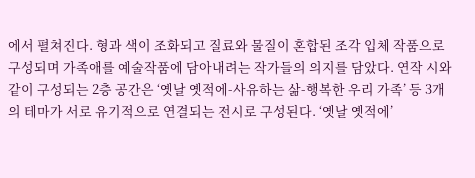에서 펼쳐진다. 형과 색이 조화되고 질료와 물질이 혼합된 조각 입체 작품으로 구성되며 가족애를 예술작품에 담아내려는 작가들의 의지를 담았다. 연작 시와 같이 구성되는 2층 공간은 ‘옛날 옛적에-사유하는 삶-행복한 우리 가족’ 등 3개의 테마가 서로 유기적으로 연결되는 전시로 구성된다. ‘옛날 옛적에’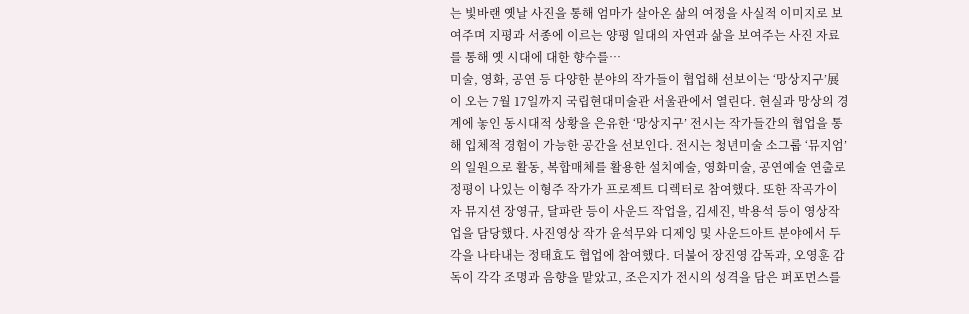는 빛바랜 옛날 사진을 통해 엄마가 살아온 삶의 여정을 사실적 이미지로 보여주며 지평과 서종에 이르는 양평 일대의 자연과 삶을 보여주는 사진 자료를 통해 옛 시대에 대한 향수를…
미술, 영화, 공연 등 다양한 분야의 작가들이 협업해 선보이는 ‘망상지구’展이 오는 7월 17일까지 국립현대미술관 서울관에서 열린다. 현실과 망상의 경계에 놓인 동시대적 상황을 은유한 ‘망상지구’ 전시는 작가들간의 협업을 통해 입체적 경험이 가능한 공간을 선보인다. 전시는 청년미술 소그룹 ‘뮤지엄’의 일원으로 활동, 복합매체를 활용한 설치예술, 영화미술, 공연예술 연출로 정평이 나있는 이형주 작가가 프로젝트 디렉터로 참여했다. 또한 작곡가이자 뮤지션 장영규, 달파란 등이 사운드 작업을, 김세진, 박용석 등이 영상작업을 담당했다. 사진영상 작가 윤석무와 디제잉 및 사운드아트 분야에서 두각을 나타내는 정태효도 협업에 참여했다. 더불어 장진영 감독과, 오영훈 감독이 각각 조명과 음향을 맡았고, 조은지가 전시의 성격을 담은 퍼포먼스를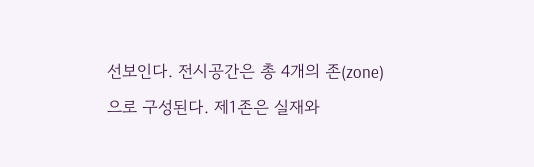선보인다. 전시공간은 총 4개의 존(zone)으로 구성된다. 제1존은 실재와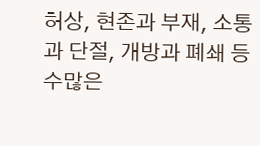허상, 현존과 부재, 소통과 단절, 개방과 폐쇄 등 수많은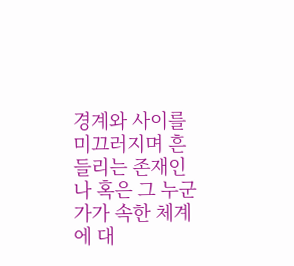경계와 사이를 미끄러지며 흔들리는 존재인 나 혹은 그 누군가가 속한 체계에 대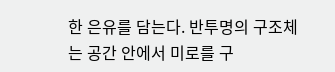한 은유를 담는다. 반투명의 구조체는 공간 안에서 미로를 구